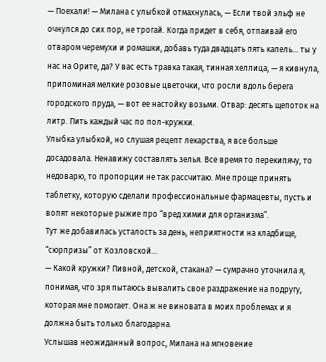— Поехали! — Милана с улыбкой отмахнулась, — Если твой эльф не очнулся до сих пор, не трогай. Когда придет в себя, отпаивай его отваром черемухи и ромашки, добавь туда двадцать пять капель... ты у нас на Орите, да? У вас есть травка такая, тинная хеллица, — я кивнула, припоминая мелкие розовые цветочки, что росли вдоль берега городского пруда, — вот ее настойку возьми. Отвар: десять щепоток на литр. Пить каждый час по пол-кружки.
Улыбка улыбкой, но слушая рецепт лекарства, я все больше досадовала. Ненавижу составлять зелья. Все время то перекипячу, то недоварю, то пропорции не так рассчитаю. Мне проще принять таблетку, которую сделали профессиональные фармацевты, пусть и вопят некоторые рыжие про “вред химии для организма”.
Тут же добавилась усталость за день, неприятности на кладбище, “сюрпризы” от Козловской...
— Какой кружки? Пивной, детской, стакана? — сумрачно уточнила я, понимая, что зря пытаюсь вывалить свое раздражение на подругу, которая мне помогает. Она ж не виновата в моих проблемах и я должна быть только благодарна.
Услышав неожиданный вопрос, Милана на мгновение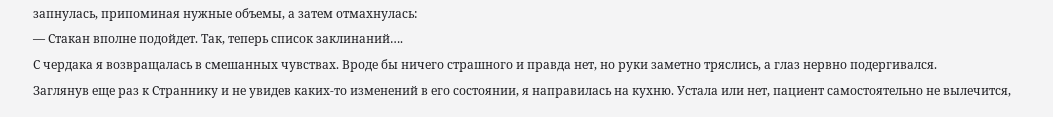запнулась, припоминая нужные объемы, а затем отмахнулась:
— Стакан вполне подойдет. Так, теперь список заклинаний….
С чердака я возвращалась в смешанных чувствах. Вроде бы ничего страшного и правда нет, но руки заметно тряслись, а глаз нервно подергивался.
Заглянув еще раз к Страннику и не увидев каких-то изменений в его состоянии, я направилась на кухню. Устала или нет, пациент самостоятельно не вылечится,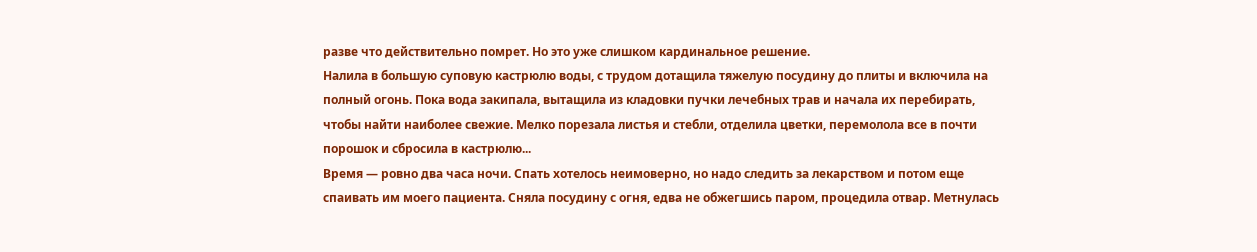разве что действительно помрет. Но это уже слишком кардинальное решение.
Налила в большую суповую кастрюлю воды, с трудом дотащила тяжелую посудину до плиты и включила на полный огонь. Пока вода закипала, вытащила из кладовки пучки лечебных трав и начала их перебирать, чтобы найти наиболее свежие. Мелко порезала листья и стебли, отделила цветки, перемолола все в почти порошок и сбросила в кастрюлю...
Время — ровно два часа ночи. Спать хотелось неимоверно, но надо следить за лекарством и потом еще спаивать им моего пациента. Сняла посудину с огня, едва не обжегшись паром, процедила отвар. Метнулась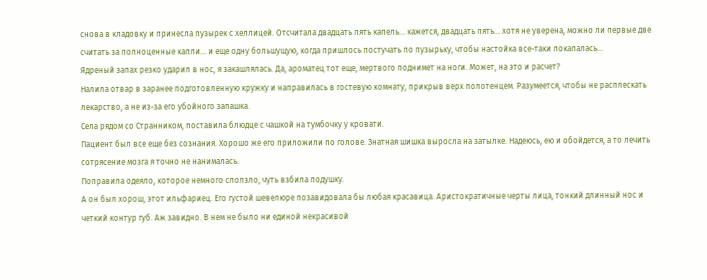снова в кладовку и принесла пузырек с хеллицей. Отсчитала двадцать пять капель… кажется, двадцать пять… хотя не уверена, можно ли первые две считать за полноценные капли… и еще одну большущую, когда пришлось постучать по пузырьку, чтобы настойка все-таки покапалась…
Ядреный запах резко ударил в нос, я закашлялась. Да, ароматец тот еще, мертвого поднимет на ноги. Может, на это и расчет?
Налила отвар в заранее подготовленную кружку и направилась в гостевую комнату, прикрыв верх полотенцем. Разумеется, чтобы не расплескать лекарство, а не из-за его убойного запашка.
Села рядом со Странником, поставила блюдце с чашкой на тумбочку у кровати.
Пациент был все еще без сознания. Хорошо же его приложили по голове. Знатная шишка выросла на затылке. Надеюсь, ею и обойдется, а то лечить сотрясение мозга я точно не нанималась.
Поправила одеяло, которое немного сползло, чуть взбила подушку.
А он был хорош, этот ильфариец. Его густой шевелюре позавидовала бы любая красавица. Аристократичные черты лица, тонкий длинный нос и четкий контур губ. Аж завидно. В нем не было ни единой некрасивой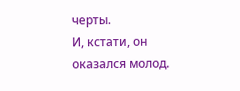черты.
И, кстати, он оказался молод.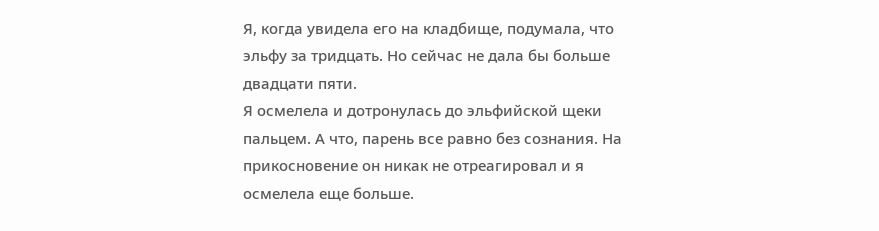Я, когда увидела его на кладбище, подумала, что эльфу за тридцать. Но сейчас не дала бы больше двадцати пяти.
Я осмелела и дотронулась до эльфийской щеки пальцем. А что, парень все равно без сознания. На прикосновение он никак не отреагировал и я осмелела еще больше.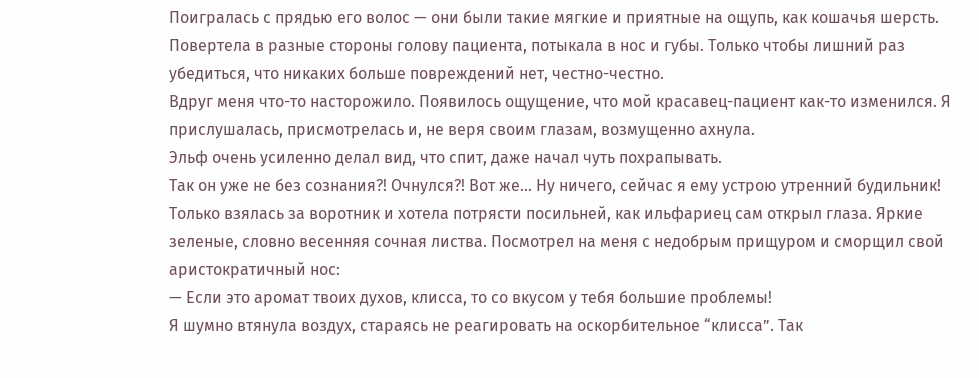Поигралась с прядью его волос — они были такие мягкие и приятные на ощупь, как кошачья шерсть. Повертела в разные стороны голову пациента, потыкала в нос и губы. Только чтобы лишний раз убедиться, что никаких больше повреждений нет, честно-честно.
Вдруг меня что-то насторожило. Появилось ощущение, что мой красавец-пациент как-то изменился. Я прислушалась, присмотрелась и, не веря своим глазам, возмущенно ахнула.
Эльф очень усиленно делал вид, что спит, даже начал чуть похрапывать.
Так он уже не без сознания?! Очнулся?! Вот же… Ну ничего, сейчас я ему устрою утренний будильник! Только взялась за воротник и хотела потрясти посильней, как ильфариец сам открыл глаза. Яркие зеленые, словно весенняя сочная листва. Посмотрел на меня с недобрым прищуром и сморщил свой аристократичный нос:
— Если это аромат твоих духов, клисса, то со вкусом у тебя большие проблемы!
Я шумно втянула воздух, стараясь не реагировать на оскорбительное “клисса”. Так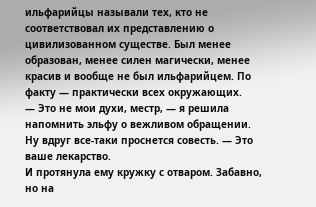ильфарийцы называли тех, кто не соответствовал их представлению о цивилизованном существе. Был менее образован, менее силен магически, менее красив и вообще не был ильфарийцем. По факту — практически всех окружающих.
— Это не мои духи, местр, — я решила напомнить эльфу о вежливом обращении. Ну вдруг все-таки проснется совесть. — Это ваше лекарство.
И протянула ему кружку с отваром. Забавно, но на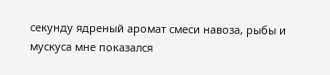секунду ядреный аромат смеси навоза, рыбы и мускуса мне показался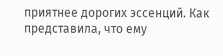приятнее дорогих эссенций. Как представила, что ему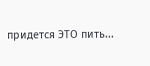придется ЭТО пить...